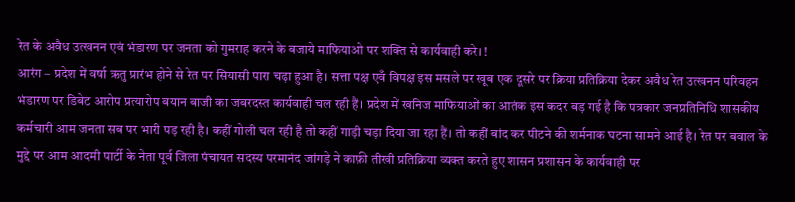रेत के अवैध उत्खनन एवं भंडारण पर जनता को गुमराह करने के बजाये माफियाओ पर शक्ति से कार्यवाही करे। !
आरंग – प्रदेश में वर्षा ऋतु प्रारंभ होने से रेत पर सियासी पारा चढ़ा हुआ है। सत्ता पक्ष एवँ विपक्ष इस मसले पर खूब एक दूसरे पर क्रिया प्रतिक्रिया देकर अवैध रेत उत्खनन परिवहन भंडारण पर डिबेट आरोप प्रत्यारोप बयान बाजी का जबरदस्त कार्यवाही चल रही हैं। प्रदेश में खनिज माफियाओं का आतंक इस कदर बड़ गई है कि पत्रकार जनप्रतिनिधि शासकीय कर्मचारी आम जनता सब पर भारी पड़ रही है। कहीं गोली चल रही है तो कहीं गाड़ी चड़ा दिया जा रहा हैं। तो कहीं बांद कर पीटने की शर्मनाक घटना सामने आई है। रेत पर बवाल के मुद्दे पर आम आदमी पार्टी के नेता पूर्व जिला पंचायत सदस्य परमानंद जांगड़े ने काफ़ी तीखी प्रतिक्रिया व्यक्त करते हुए शासन प्रशासन के कार्यवाही पर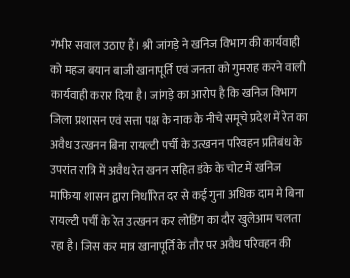गंभीर सवाल उठाए हैं। श्री जांगड़े ने खनिज विभाग की कार्यवाही को महज बयान बाजी खानापूर्ति एवं जनता को गुमराह करने वाली कार्यवाही करार दिया है। जांगड़े का आरोप है कि खनिज विभाग जिला प्रशासन एवं सत्ता पक्ष के नाक के नीचे समूचे प्रदेश में रेत का अवैध उत्खनन बिना रायल्टी पर्ची के उत्खनन परिवहन प्रतिबंध के उपरांत रात्रि में अवैध रेत खनन सहित डंके के चोट में खनिज माफिया शासन द्वारा निर्धारित दर से कई गुना अधिक दाम मे बिना रायल्टी पर्ची के रेत उत्खनन कर लोडिंग का दौर खुलेआम चलता रहा है। जिस कर मात्र खानापूर्ति के तौर पर अवैध परिवहन की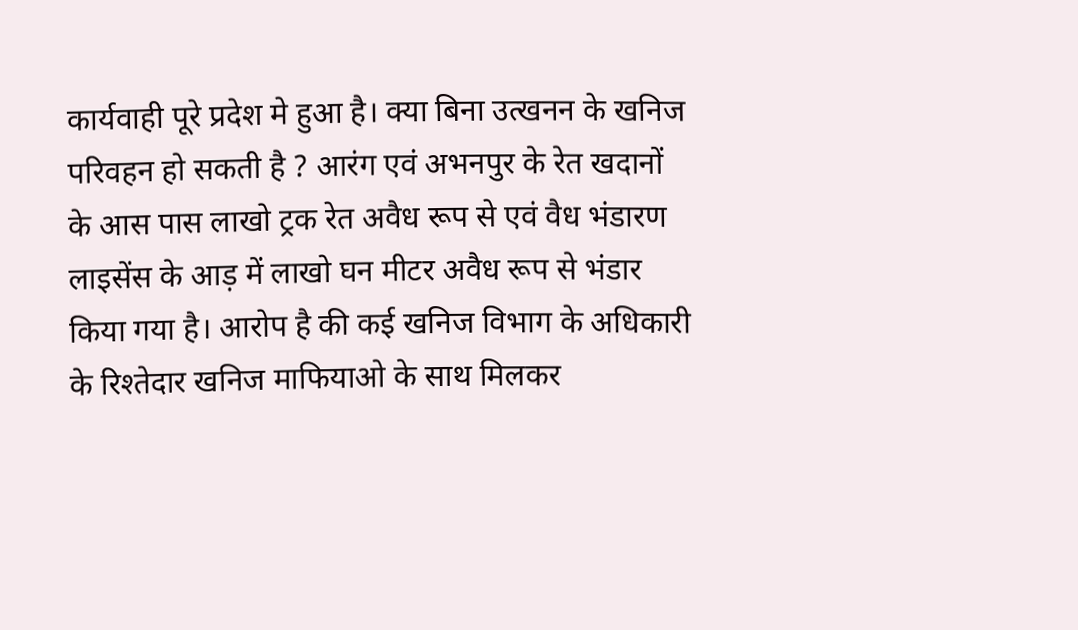कार्यवाही पूरे प्रदेश मे हुआ है। क्या बिना उत्खनन के खनिज परिवहन हो सकती है ? आरंग एवं अभनपुर के रेत खदानों के आस पास लाखो ट्रक रेत अवैध रूप से एवं वैध भंडारण लाइसेंस के आड़ में लाखो घन मीटर अवैध रूप से भंडार किया गया है। आरोप है की कई खनिज विभाग के अधिकारी के रिश्तेदार खनिज माफियाओ के साथ मिलकर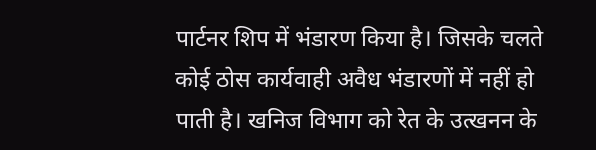पार्टनर शिप में भंडारण किया है। जिसके चलते कोई ठोस कार्यवाही अवैध भंडारणों में नहीं हो पाती है। खनिज विभाग को रेत के उत्खनन के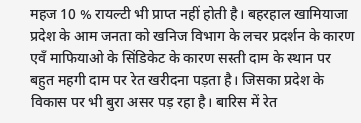महज 10 % रायल्टी भी प्राप्त नहीं होती है। बहरहाल खामियाजा प्रदेश के आम जनता को खनिज विभाग के लचर प्रदर्शन के कारण एवँ माफियाओ के सिंडिकेट के कारण सस्ती दाम के स्थान पर बहुत महगी दाम पर रेत खरीदना पड़ता है। जिसका प्रदेश के विकास पर भी बुरा असर पड़ रहा है। बारिस में रेत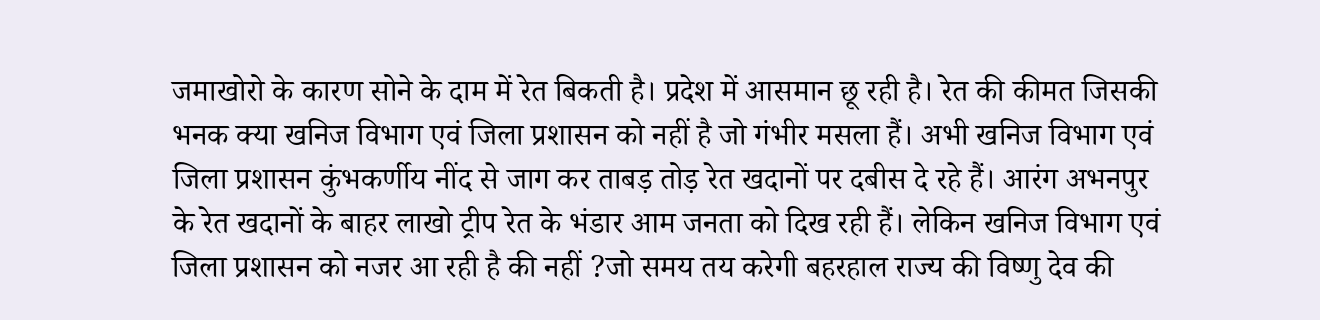जमाखोरो के कारण सोने के दाम में रेत बिकती है। प्रदेश में आसमान छू रही है। रेत की कीमत जिसकी भनक क्या खनिज विभाग एवं जिला प्रशासन को नहीं है जो गंभीर मसला हैं। अभी खनिज विभाग एवं जिला प्रशासन कुंभकर्णीय नींद से जाग कर ताबड़ तोड़ रेत खदानों पर दबीस दे रहे हैं। आरंग अभनपुर के रेत खदानों के बाहर लाखो ट्रीप रेत के भंडार आम जनता को दिख रही हैं। लेकिन खनिज विभाग एवं जिला प्रशासन को नजर आ रही है की नहीं ?जो समय तय करेगी बहरहाल राज्य की विष्णु देव की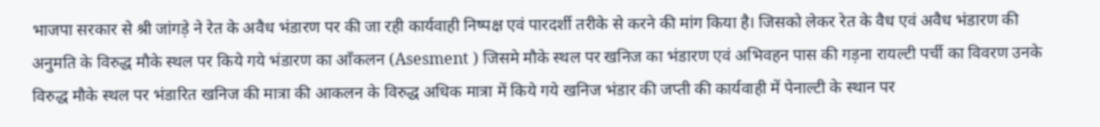भाजपा सरकार से श्री जांगड़े ने रेत के अवैध भंडारण पर की जा रही कार्यवाही निष्पक्ष एवं पारदर्शी तरीके से करने की मांग किया है। जिसको लेकर रेत के वैध एवं अवैध भंडारण की अनुमति के विरुद्ध मौके स्थल पर किये गये भंडारण का आँकलन (Asesment ) जिसमे मौके स्थल पर खनिज का भंडारण एवं अभिवहन पास की गड़ना रायल्टी पर्ची का विवरण उनके विरुद्ध मौके स्थल पर भंडारित खनिज की मात्रा की आकलन के विरुद्ध अधिक मात्रा में किये गये खनिज भंडार की जप्ती की कार्यवाही में पेनाल्टी के स्थान पर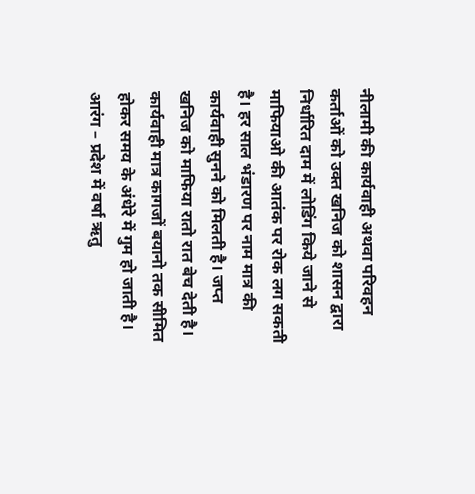नीलामी की कार्यवाही अथवा परिवहन कर्ताओं को उक्त खनिज को शासन द्वारा निर्धारित दाम में लोडिंग किये जाने से माफियाओ की आतंक पर रोक लग सकती है। हर साल भंडारण पर नाम मात्र की कार्यवाही सुनने को मिलती है। जप्त खनिज को माफिया रातो रात बेच देती है। कार्यवाही मात्र कागजों बयानो तक सीमित होकर समय के अंधेरे में गुम हो जाती है।
आरंग – प्रदेश में वर्षा ऋतु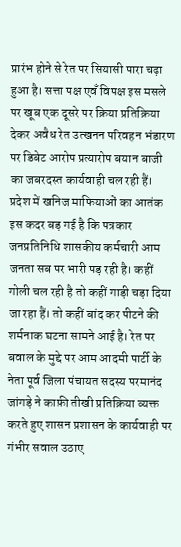प्रारंभ होने से रेत पर सियासी पारा चढ़ा हुआ है। सत्ता पक्ष एवँ विपक्ष इस मसले पर खूब एक दूसरे पर क्रिया प्रतिक्रिया देकर अवैध रेत उत्खनन परिवहन भंडारण पर डिबेट आरोप प्रत्यारोप बयान बाजी का जबरदस्त कार्यवाही चल रही हैं। प्रदेश में खनिज माफियाओं का आतंक इस कदर बड़ गई है कि पत्रकार जनप्रतिनिधि शासकीय कर्मचारी आम जनता सब पर भारी पड़ रही है। कहीं गोली चल रही है तो कहीं गाड़ी चड़ा दिया जा रहा हैं। तो कहीं बांद कर पीटने की शर्मनाक घटना सामने आई है। रेत पर बवाल के मुद्दे पर आम आदमी पार्टी के नेता पूर्व जिला पंचायत सदस्य परमानंद जांगड़े ने काफ़ी तीखी प्रतिक्रिया व्यक्त करते हुए शासन प्रशासन के कार्यवाही पर गंभीर सवाल उठाए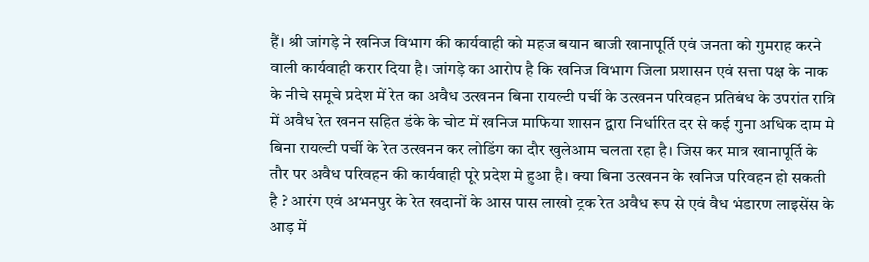हैं। श्री जांगड़े ने खनिज विभाग की कार्यवाही को महज बयान बाजी खानापूर्ति एवं जनता को गुमराह करने वाली कार्यवाही करार दिया है। जांगड़े का आरोप है कि खनिज विभाग जिला प्रशासन एवं सत्ता पक्ष के नाक के नीचे समूचे प्रदेश में रेत का अवैध उत्खनन बिना रायल्टी पर्ची के उत्खनन परिवहन प्रतिबंध के उपरांत रात्रि में अवैध रेत खनन सहित डंके के चोट में खनिज माफिया शासन द्वारा निर्धारित दर से कई गुना अधिक दाम मे बिना रायल्टी पर्ची के रेत उत्खनन कर लोडिंग का दौर खुलेआम चलता रहा है। जिस कर मात्र खानापूर्ति के तौर पर अवैध परिवहन की कार्यवाही पूरे प्रदेश मे हुआ है। क्या बिना उत्खनन के खनिज परिवहन हो सकती है ? आरंग एवं अभनपुर के रेत खदानों के आस पास लाखो ट्रक रेत अवैध रूप से एवं वैध भंडारण लाइसेंस के आड़ में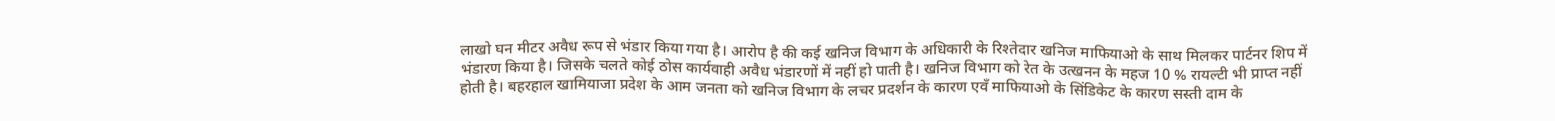लाखो घन मीटर अवैध रूप से भंडार किया गया है। आरोप है की कई खनिज विभाग के अधिकारी के रिश्तेदार खनिज माफियाओ के साथ मिलकर पार्टनर शिप में भंडारण किया है। जिसके चलते कोई ठोस कार्यवाही अवैध भंडारणों में नहीं हो पाती है। खनिज विभाग को रेत के उत्खनन के महज 10 % रायल्टी भी प्राप्त नहीं होती है। बहरहाल खामियाजा प्रदेश के आम जनता को खनिज विभाग के लचर प्रदर्शन के कारण एवँ माफियाओ के सिंडिकेट के कारण सस्ती दाम के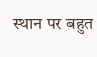स्थान पर बहुत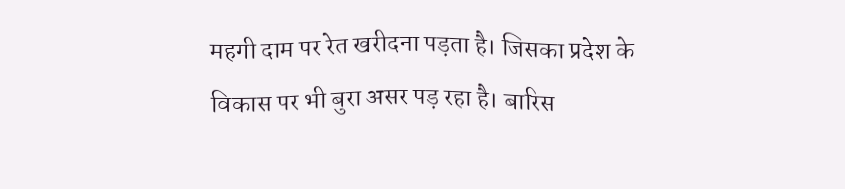महगी दाम पर रेत खरीदना पड़ता है। जिसका प्रदेश के विकास पर भी बुरा असर पड़ रहा है। बारिस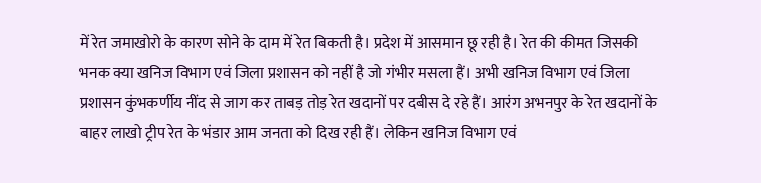में रेत जमाखोरो के कारण सोने के दाम में रेत बिकती है। प्रदेश में आसमान छू रही है। रेत की कीमत जिसकी भनक क्या खनिज विभाग एवं जिला प्रशासन को नहीं है जो गंभीर मसला हैं। अभी खनिज विभाग एवं जिला प्रशासन कुंभकर्णीय नींद से जाग कर ताबड़ तोड़ रेत खदानों पर दबीस दे रहे हैं। आरंग अभनपुर के रेत खदानों के बाहर लाखो ट्रीप रेत के भंडार आम जनता को दिख रही हैं। लेकिन खनिज विभाग एवं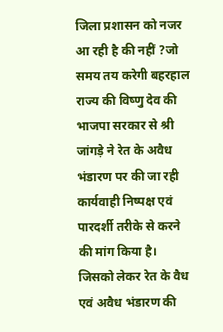जिला प्रशासन को नजर आ रही है की नहीं ?जो समय तय करेगी बहरहाल राज्य की विष्णु देव की भाजपा सरकार से श्री जांगड़े ने रेत के अवैध भंडारण पर की जा रही कार्यवाही निष्पक्ष एवं पारदर्शी तरीके से करने की मांग किया है। जिसको लेकर रेत के वैध एवं अवैध भंडारण की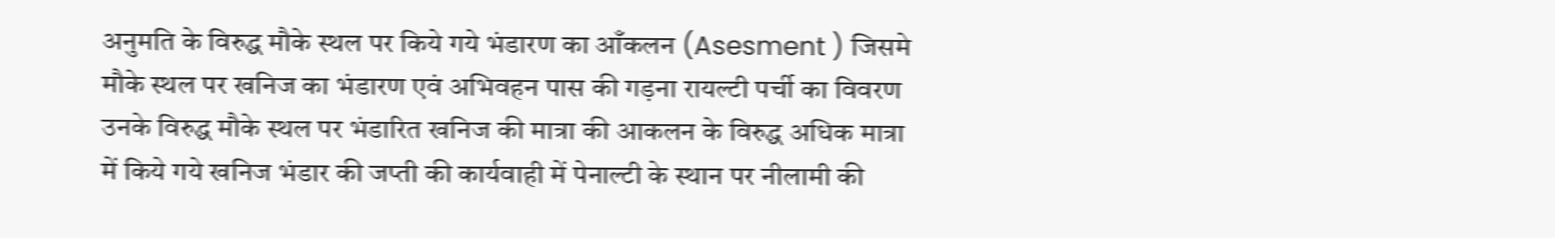अनुमति के विरुद्ध मौके स्थल पर किये गये भंडारण का आँकलन (Asesment ) जिसमे मौके स्थल पर खनिज का भंडारण एवं अभिवहन पास की गड़ना रायल्टी पर्ची का विवरण उनके विरुद्ध मौके स्थल पर भंडारित खनिज की मात्रा की आकलन के विरुद्ध अधिक मात्रा में किये गये खनिज भंडार की जप्ती की कार्यवाही में पेनाल्टी के स्थान पर नीलामी की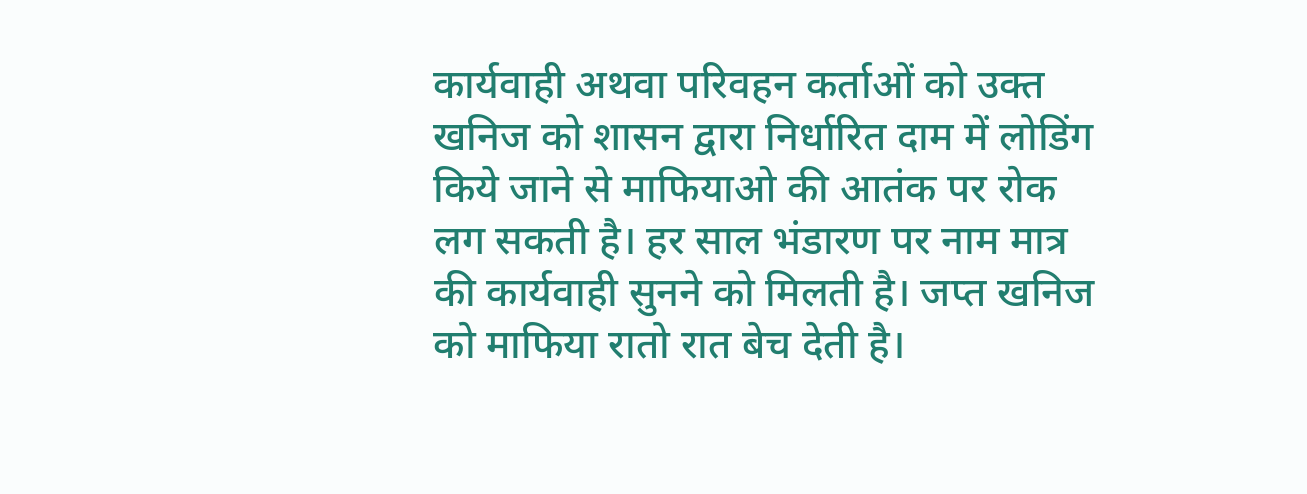कार्यवाही अथवा परिवहन कर्ताओं को उक्त खनिज को शासन द्वारा निर्धारित दाम में लोडिंग किये जाने से माफियाओ की आतंक पर रोक लग सकती है। हर साल भंडारण पर नाम मात्र की कार्यवाही सुनने को मिलती है। जप्त खनिज को माफिया रातो रात बेच देती है।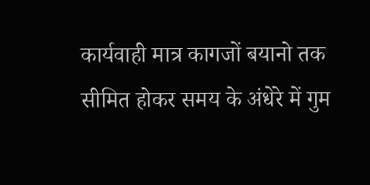कार्यवाही मात्र कागजों बयानो तक सीमित होकर समय के अंधेरे में गुम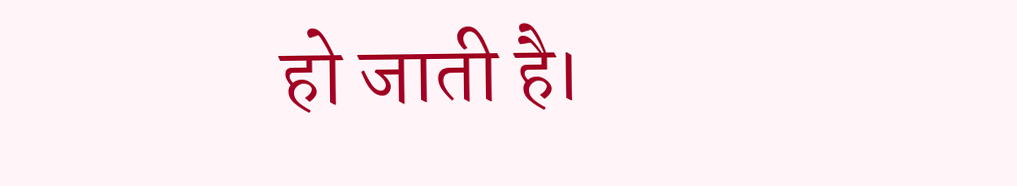हो जाती है।